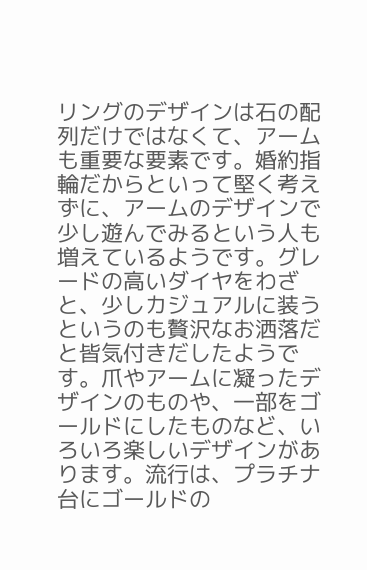リングのデザインは石の配列だけではなくて、アームも重要な要素です。婚約指輪だからといって堅く考えずに、アームのデザインで少し遊んでみるという人も増えているようです。グレードの高いダイヤをわざと、少しカジュアルに装うというのも贅沢なお洒落だと皆気付きだしたようです。爪やアームに凝ったデザインのものや、一部をゴールドにしたものなど、いろいろ楽しいデザインがあります。流行は、プラチナ台にゴールドの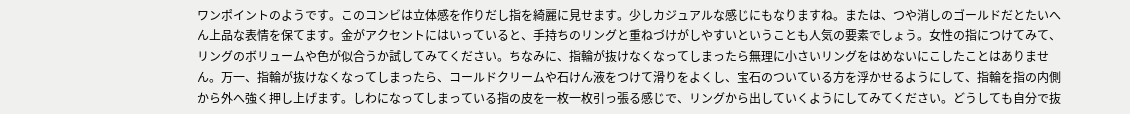ワンポイントのようです。このコンビは立体感を作りだし指を綺麗に見せます。少しカジュアルな感じにもなりますね。または、つや消しのゴールドだとたいへん上品な表情を保てます。金がアクセントにはいっていると、手持ちのリングと重ねづけがしやすいということも人気の要素でしょう。女性の指につけてみて、リングのボリュームや色が似合うか試してみてください。ちなみに、指輪が抜けなくなってしまったら無理に小さいリングをはめないにこしたことはありません。万一、指輪が抜けなくなってしまったら、コールドクリームや石けん液をつけて滑りをよくし、宝石のついている方を浮かせるようにして、指輪を指の内側から外へ強く押し上げます。しわになってしまっている指の皮を一枚一枚引っ張る感じで、リングから出していくようにしてみてください。どうしても自分で抜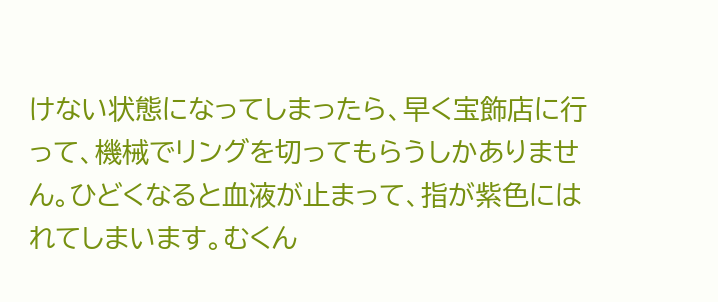けない状態になってしまったら、早く宝飾店に行って、機械でリングを切ってもらうしかありません。ひどくなると血液が止まって、指が紫色にはれてしまいます。むくん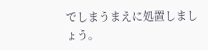でしまうまえに処置しましょう。